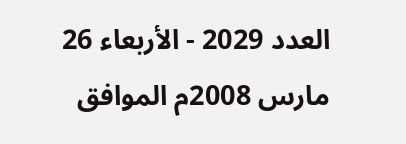العدد 2029 - الأربعاء 26 مارس 2008م الموافق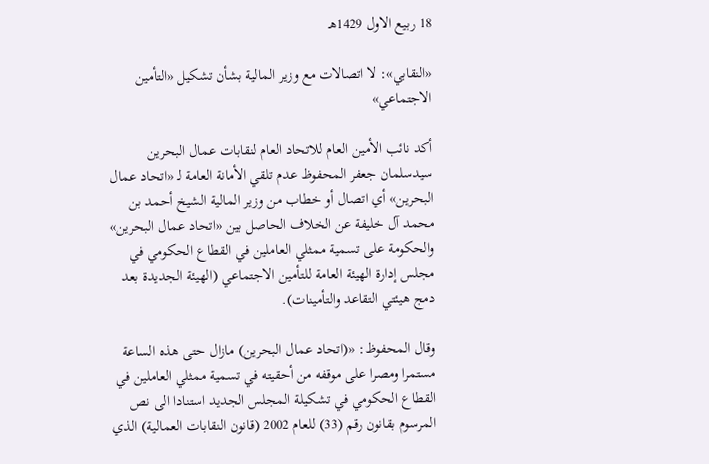18 ربيع الاول 1429هـ

«النقابي»: لا اتصالات مع وزير المالية بشأن تشكيل «التأمين الاجتماعي»

أكد نائب الأمين العام للاتحاد العام لنقابات عمال البحرين سيدسلمان جعفر المحفوظ عدم تلقي الأمانة العامة لـ «اتحاد عمال البحرين» أي اتصال أو خطاب من وزير المالية الشيخ أحمد بن محمد آل خليفة عن الخلاف الحاصل بين «اتحاد عمال البحرين» والحكومة على تسمية ممثلي العاملين في القطاع الحكومي في مجلس إدارة الهيئة العامة للتأمين الاجتماعي (الهيئة الجديدة بعد دمج هيئتي التقاعد والتأمينات).

وقال المحفوظ: «(اتحاد عمال البحرين) مازال حتى هذه الساعة مستمرا ومصرا على موقفه من أحقيته في تسمية ممثلي العاملين في القطاع الحكومي في تشكيلة المجلس الجديد استنادا الى نص المرسوم بقانون رقم (33) للعام 2002 (قانون النقابات العمالية) الذي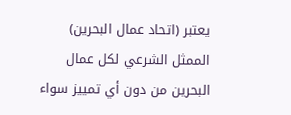يعتبر (اتحاد عمال البحرين) الممثل الشرعي لكل عمال البحرين من دون أي تمييز سواء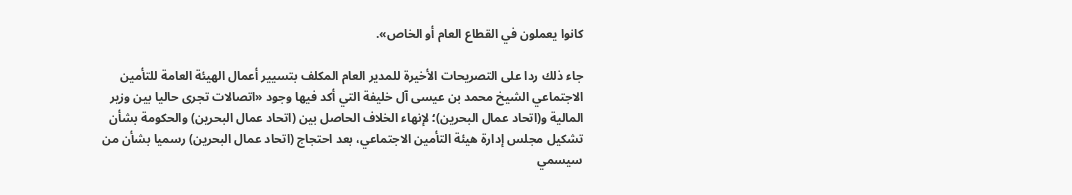كانوا يعملون في القطاع العام أو الخاص».

جاء ذلك ردا على التصريحات الأخيرة للمدير العام المكلف بتسيير أعمال الهيئة العامة للتأمين الاجتماعي الشيخ محمد بن عيسى آل خليفة التي أكد فيها وجود «اتصالات تجرى حاليا بين وزير المالية و(اتحاد عمال البحرين)؛ لإنهاء الخلاف الحاصل بين (اتحاد عمال البحرين) والحكومة بشأن تشكيل مجلس إدارة هيئة التأمين الاجتماعي، بعد احتجاج (اتحاد عمال البحرين) رسميا بشأن من سيسمي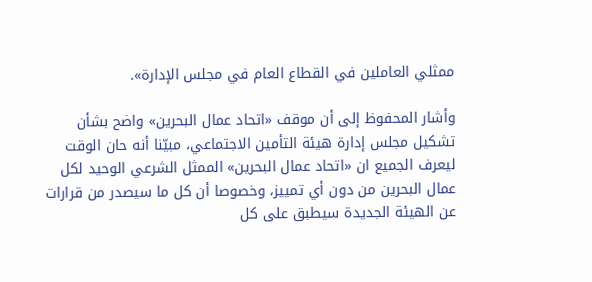ممثلي العاملين في القطاع العام في مجلس الإدارة».

وأشار المحفوظ إلى أن موقف «اتحاد عمال البحرين» واضح بشأن تشكيل مجلس إدارة هيئة التأمين الاجتماعي، مبيّنا أنه حان الوقت ليعرف الجميع ان «اتحاد عمال البحرين» الممثل الشرعي الوحيد لكل عمال البحرين من دون أي تمييز، وخصوصا أن كل ما سيصدر من قرارات عن الهيئة الجديدة سيطبق على كل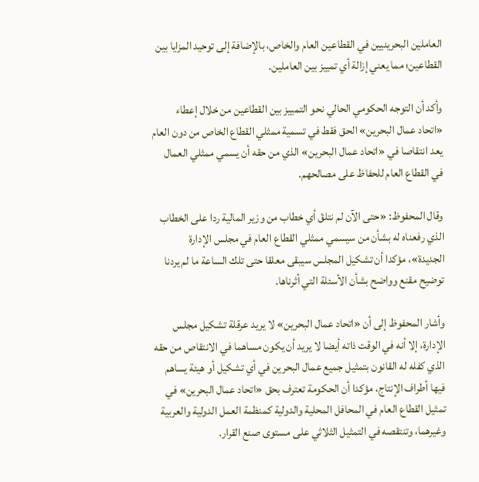العاملين البحرينيين في القطاعين العام والخاص، بالإضافة إلى توحيد المزايا بين القطاعين؛ مما يعني إزالة أي تمييز بين العاملين.

وأكد أن التوجه الحكومي الحالي نحو التمييز بين القطاعين من خلال إعطاء «اتحاد عمال البحرين» الحق فقط في تسمية ممثلي القطاع الخاص من دون العام يعد انتقاصا في «اتحاد عمال البحرين» الذي من حقه أن يسمي ممثلي العمال في القطاع العام للحفاظ على مصالحهم.

وقال المحفوظ: «حتى الآن لم نتلقَ أي خطاب من وزير المالية ردا على الخطاب الذي رفعناه له بشأن من سيسمي ممثلي القطاع العام في مجلس الإدارة الجديدة»، مؤكدا أن تشكيل المجلس سيبقى معلقا حتى تلك الساعة ما لم يردنا توضيح مقنع وواضح بشأن الأسئلة التي أثرناها.

وأشار المحفوظ إلى أن «اتحاد عمال البحرين» لا يريد عرقلة تشكيل مجلس الإدارة، إلا أنه في الوقت ذاته أيضا لا يريد أن يكون مساهما في الانتقاص من حقه الذي كفله له القانون بتمثيل جميع عمال البحرين في أي تشكيل أو هيئة يساهم فيها أطراف الإنتاج، مؤكدا أن الحكومة تعترف بحق «اتحاد عمال البحرين» في تمثيل القطاع العام في المحافل المحلية والدولية كمنظمة العمل الدولية والعربية وغيرهما، وتنتقصه في التمثيل الثلاثي على مستوى صنع القرار.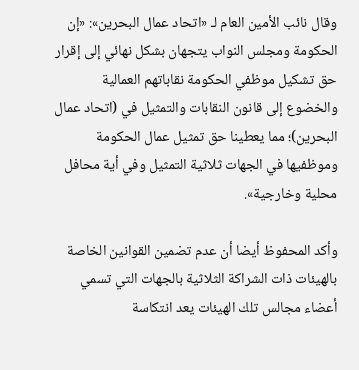وقال نائب الأمين العام لـ «اتحاد عمال البحرين»: «إن الحكومة ومجلس النواب يتجهان بشكل نهائي إلى إقرار حق تشكيل موظفي الحكومة نقاباتهم العمالية والخضوع إلى قانون النقابات والتمثيل في (اتحاد عمال البحرين)؛ مما يعطينا حق تمثيل عمال الحكومة وموظفيها في الجهات ثلاثية التمثيل وفي أية محافل محلية وخارجية».

وأكد المحفوظ أيضا أن عدم تضمين القوانين الخاصة بالهيئات ذات الشراكة الثلاثية بالجهات التي تسمي أعضاء مجالس تلك الهيئات يعد انتكاسة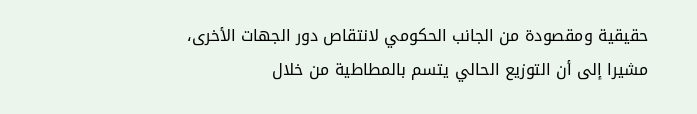حقيقية ومقصودة من الجانب الحكومي لانتقاص دور الجهات الأخرى، مشيرا إلى أن التوزيع الحالي يتسم بالمطاطية من خلال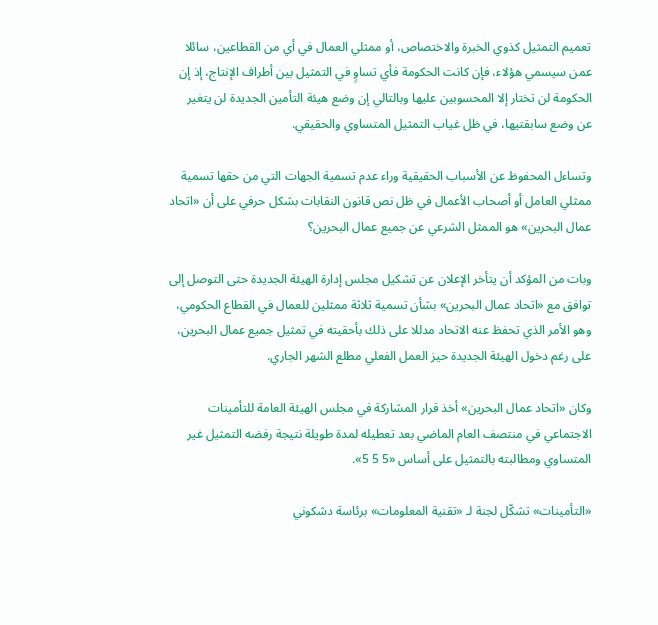تعميم التمثيل كذوي الخبرة والاختصاص، أو ممثلي العمال في أي من القطاعين، سائلا عمن سيسمي هؤلاء، فإن كانت الحكومة فأي تساوٍ في التمثيل بين أطراف الإنتاج، إذ إن الحكومة لن تختار إلا المحسوبين عليها وبالتالي إن وضع هيئة التأمين الجديدة لن يتغير عن وضع سابقتيها، في ظل غياب التمثيل المتساوي والحقيقي.

وتساءل المحفوظ عن الأسباب الحقيقية وراء عدم تسمية الجهات التي من حقها تسمية ممثلي العامل أو أصحاب الأعمال في ظل نص قانون النقابات بشكل حرفي على أن «اتحاد عمال البحرين» هو الممثل الشرعي عن جميع عمال البحرين؟

وبات من المؤكد أن يتأخر الإعلان عن تشكيل مجلس إدارة الهيئة الجديدة حتى التوصل إلى توافق مع «اتحاد عمال البحرين» بشأن تسمية ثلاثة ممثلين للعمال في القطاع الحكومي، وهو الأمر الذي تحفظ عنه الاتحاد مدللا على ذلك بأحقيته في تمثيل جميع عمال البحرين، على رغم دخول الهيئة الجديدة حيز العمل الفعلي مطلع الشهر الجاري.

وكان «اتحاد عمال البحرين» أخذ قرار المشاركة في مجلس الهيئة العامة للتأمينات الاجتماعي في منتصف العام الماضي بعد تعطيله لمدة طويلة نتيجة رفضه التمثيل غير المتساوي ومطالبته بالتمثيل على أساس «5 5 5».

«التأمينات» تشكّل لجنة لـ «تقنية المعلومات» برئاسة دشكوني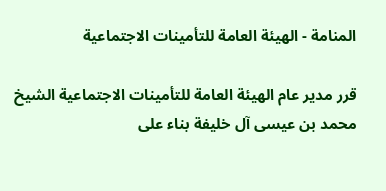المنامة - الهيئة العامة للتأمينات الاجتماعية

قرر مدير عام الهيئة العامة للتأمينات الاجتماعية الشيخ محمد بن عيسى آل خليفة بناء على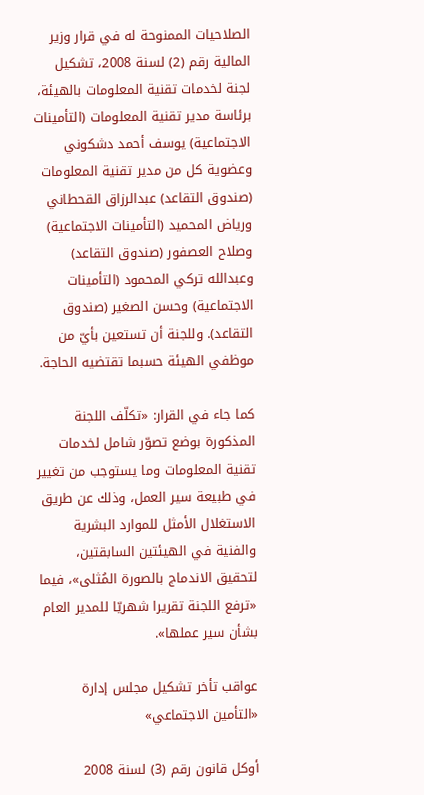الصلاحيات الممنوحة له في قرار وزير المالية رقم (2) لسنة 2008، تشكيل لجنة لخدمات تقنية المعلومات بالهيئة، برئاسة مدير تقنية المعلومات (التأمينات الاجتماعية) يوسف أحمد دشكوني وعضوية كل من مدير تقنية المعلومات (صندوق التقاعد) عبدالرزاق القحطاني ورياض المحميد (التأمينات الاجتماعية) وصلاح العصفور (صندوق التقاعد) وعبدالله تركي المحمود (التأمينات الاجتماعية) وحسن الصغير (صندوق التقاعد). وللجنة أن تستعين بأيّ من موظفي الهيئة حسبما تقتضيه الحاجة.

كما جاء في القرار: «تكلّف اللجنة المذكورة بوضع تصوّر شامل لخدمات تقنية المعلومات وما يستوجب من تغيير في طبيعة سير العمل، وذلك عن طريق الاستغلال الأمثل للموارد البشرية والفنية في الهيئتين السابقتين، لتحقيق الاندماج بالصورة المُثلى»، فيما «ترفع اللجنة تقريرا شهريّا للمدير العام بشأن سير عملها».

عواقب تأخر تشكيل مجلس إدارة «التأمين الاجتماعي»

أوكل قانون رقم (3) لسنة 2008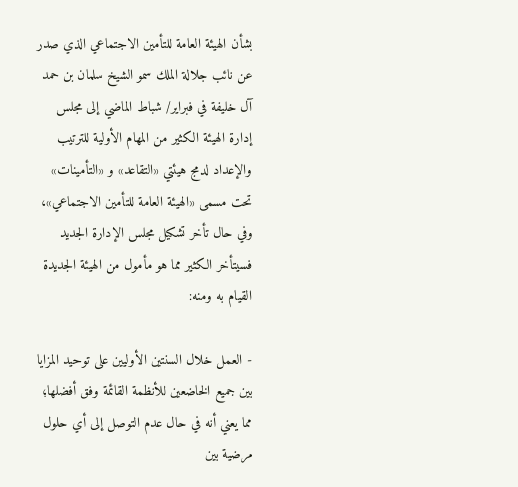بشأن الهيئة العامة للتأمين الاجتماعي الذي صدر عن نائب جلالة الملك سمو الشيخ سلمان بن حمد آل خليفة في فبراير/ شباط الماضي إلى مجلس إدارة الهيئة الكثير من المهام الأولية للترتيب والإعداد لدمج هيئتي «التقاعد» و «التأمينات» تحت مسمى «الهيئة العامة للتأمين الاجتماعي»، وفي حال تأخر تشكيل مجلس الإدارة الجديد فسيتأخر الكثير مما هو مأمول من الهيئة الجديدة القيام به ومنه:

- العمل خلال السنتين الأوليين على توحيد المزايا بين جميع الخاضعين للأنظمة القائمة وفق أفضلها؛ مما يعني أنه في حال عدم التوصل إلى أي حلول مرضية بين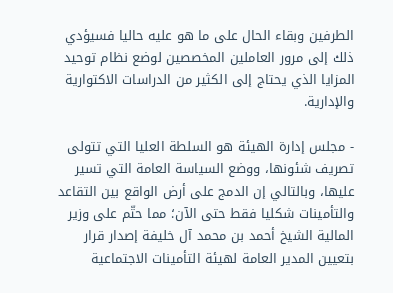الطرفين وبقاء الحال على ما هو عليه حاليا فسيؤدي ذلك إلى مرور العاملين المخصصين لوضع نظام توحيد المزايا الذي يحتاج إلى الكثير من الدراسات الاكتوارية والإدارية.

- مجلس إدارة الهيئة هو السلطة العليا التي تتولى تصريف شئونها، ووضع السياسة العامة التي تسير عليها، وبالتالي إن الدمج على أرض الواقع بين التقاعد والتأمينات شكليا فقط حتى الآن؛ مما حتّم على وزير المالية الشيخ أحمد بن محمد آل خليفة إصدار قرار بتعيين المدير العامة لهيئة التأمينات الاجتماعية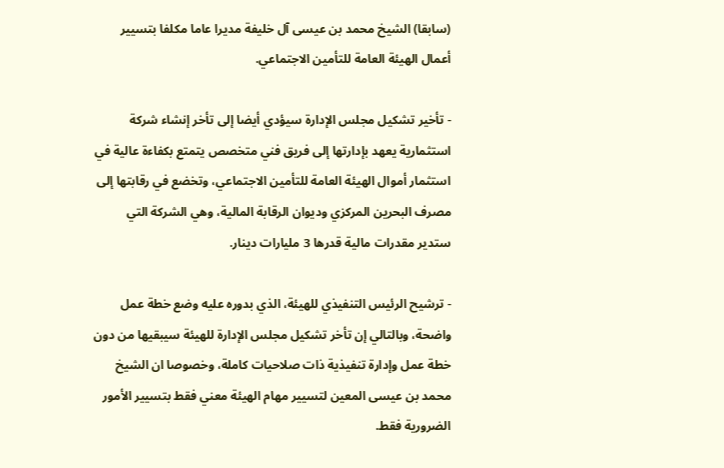(سابقا) الشيخ محمد بن عيسى آل خليفة مديرا عاما مكلفا بتسيير أعمال الهيئة العامة للتأمين الاجتماعي.

- تأخير تشكيل مجلس الإدارة سيؤدي أيضا إلى تأخر إنشاء شركة استثمارية يعهد بإدارتها إلى فريق فني متخصص يتمتع بكفاءة عالية في استثمار أموال الهيئة العامة للتأمين الاجتماعي، وتخضع في رقابتها إلى مصرف البحرين المركزي وديوان الرقابة المالية، وهي الشركة التي ستدير مقدرات مالية قدرها 3 مليارات دينار.

- ترشيح الرئيس التنفيذي للهيئة، الذي بدوره عليه وضع خطة عمل واضحة، وبالتالي إن تأخر تشكيل مجلس الإدارة للهيئة سيبقيها من دون خطة عمل وإدارة تنفيذية ذات صلاحيات كاملة، وخصوصا ان الشيخ محمد بن عيسى المعين لتسيير مهام الهيئة معني فقط بتسيير الأمور الضرورية فقط.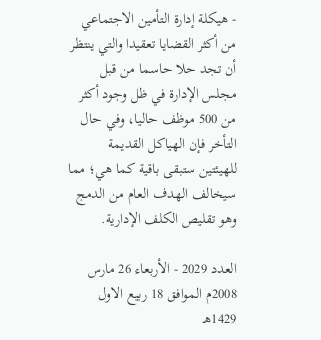- هيكلة إدارة التأمين الاجتماعي من أكثر القضايا تعقيدا والتي ينتظر أن تجد حلا حاسما من قبل مجلس الإدارة في ظل وجود أكثر من 500 موظف حاليا، وفي حال التأخر فإن الهياكل القديمة للهيئتين ستبقى باقية كما هي؛ مما سيخالف الهدف العام من الدمج وهو تقليص الكلف الإدارية.

العدد 2029 - الأربعاء 26 مارس 2008م الموافق 18 ربيع الاول 1429هـ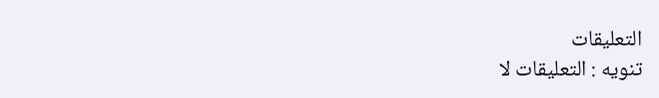التعليقات
تنويه : التعليقات لا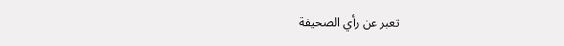تعبر عن رأي الصحيفة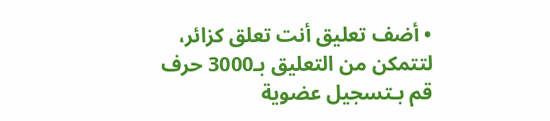• أضف تعليق أنت تعلق كزائر، لتتمكن من التعليق بـ3000 حرف قم بـتسجيل عضوية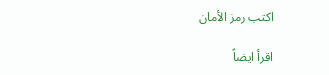اكتب رمز الأمان

اقرأ ايضاً